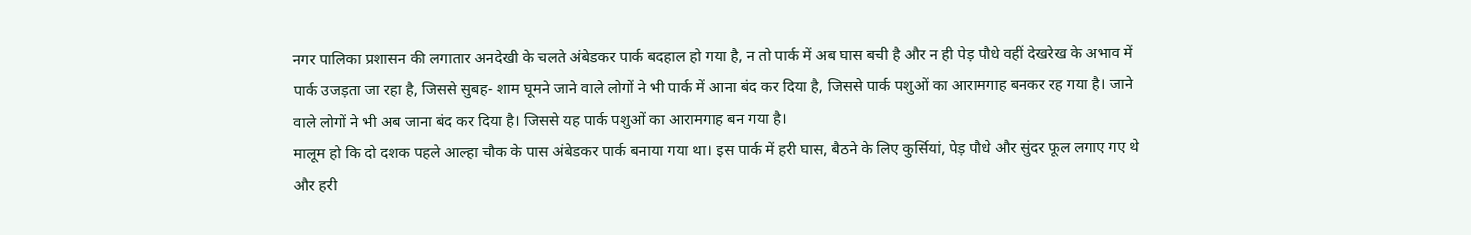नगर पालिका प्रशासन की लगातार अनदेखी के चलते अंबेडकर पार्क बदहाल हो गया है, न तो पार्क में अब घास बची है और न ही पेड़ पौधे वहीं देखरेख के अभाव में पार्क उजड़ता जा रहा है, जिससे सुबह- शाम घूमने जाने वाले लोगों ने भी पार्क में आना बंद कर दिया है, जिससे पार्क पशुओं का आरामगाह बनकर रह गया है। जाने वाले लोगों ने भी अब जाना बंद कर दिया है। जिससे यह पार्क पशुओं का आरामगाह बन गया है।
मालूम हो कि दो दशक पहले आल्हा चौक के पास अंबेडकर पार्क बनाया गया था। इस पार्क में हरी घास, बैठने के लिए कुर्सियां, पेड़ पौधे और सुंदर फूल लगाए गए थे और हरी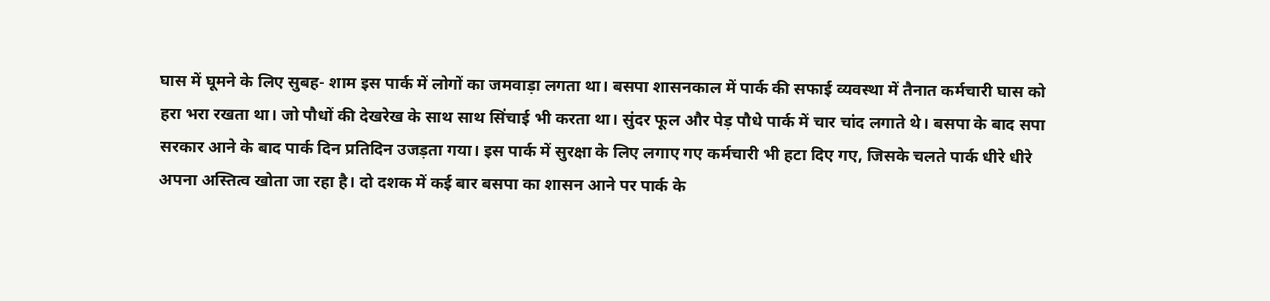घास में घूमने के लिए सुबह- शाम इस पार्क में लोगों का जमवाड़ा लगता था। बसपा शासनकाल में पार्क की सफाई व्यवस्था में तैनात कर्मचारी घास को हरा भरा रखता था। जो पौधों की देखरेख के साथ साथ सिंचाई भी करता था। सुंदर फूल और पेड़ पौधे पार्क में चार चांद लगाते थे। बसपा के बाद सपा सरकार आने के बाद पार्क दिन प्रतिदिन उजड़ता गया। इस पार्क में सुरक्षा के लिए लगाए गए कर्मचारी भी हटा दिए गए, जिसके चलते पार्क धीरे धीरे अपना अस्तित्व खोता जा रहा है। दो दशक में कई बार बसपा का शासन आने पर पार्क के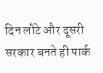दिन लौटे और दूसरी सरकार बनते ही पार्क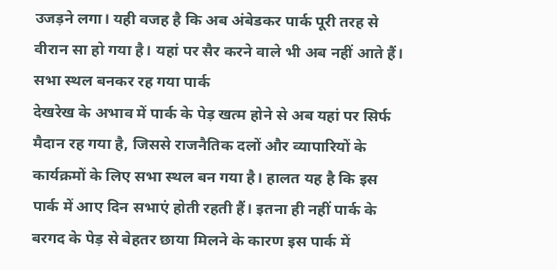उजड़ने लगा। यही वजह है कि अब अंबेडकर पार्क पूरी तरह से वीरान सा हो गया है। यहां पर सैर करने वाले भी अब नहीं आते हैं।
सभा स्थल बनकर रह गया पार्क
देखरेख के अभाव में पार्क के पेड़ खत्म होने से अब यहां पर सिर्फ मैदान रह गया है, जिससे राजनैतिक दलों और व्यापारियों के कार्यक्रमों के लिए सभा स्थल बन गया है। हालत यह है कि इस पार्क में आए दिन सभाएं होती रहती हैं। इतना ही नहीं पार्क के बरगद के पेड़ से बेहतर छाया मिलने के कारण इस पार्क में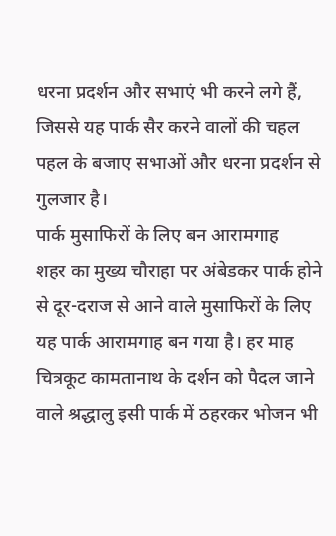धरना प्रदर्शन और सभाएं भी करने लगे हैं, जिससे यह पार्क सैर करने वालों की चहल पहल के बजाए सभाओं और धरना प्रदर्शन से गुलजार है।
पार्क मुसाफिरों के लिए बन आरामगाह
शहर का मुख्य चौराहा पर अंबेडकर पार्क होने से दूर-दराज से आने वाले मुसाफिरों के लिए यह पार्क आरामगाह बन गया है। हर माह चित्रकूट कामतानाथ के दर्शन को पैदल जाने वाले श्रद्धालु इसी पार्क में ठहरकर भोजन भी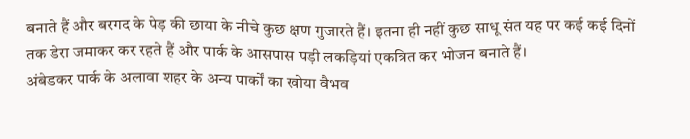बनाते हैं और बरगद के पेड़ की छाया के नीचे कुछ क्षण गुजारते हैं। इतना ही नहीं कुछ साधू संत यह पर कई कई दिनों तक डेरा जमाकर कर रहते हैं और पार्क के आसपास पड़ी लकड़ियां एकत्रित कर भोजन बनाते हैं।
अंबेडकर पार्क के अलावा शहर के अन्य पार्कों का खोया वैभव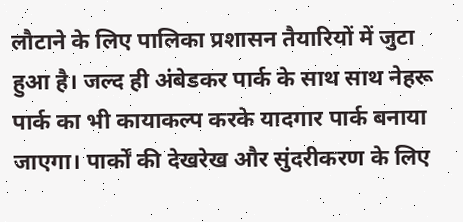लौटाने के लिए पालिका प्रशासन तैयारियों में जुटा हुआ है। जल्द ही अंबेडकर पार्क के साथ साथ नेहरू पार्क का भी कायाकल्प करके यादगार पार्क बनाया जाएगा। पार्कों की देखरेख और सुंदरीकरण के लिए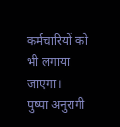कर्मचारियों को भी लगाया जाएगा।
पुष्पा अनुरागी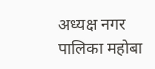अध्यक्ष नगर पालिका महोबा